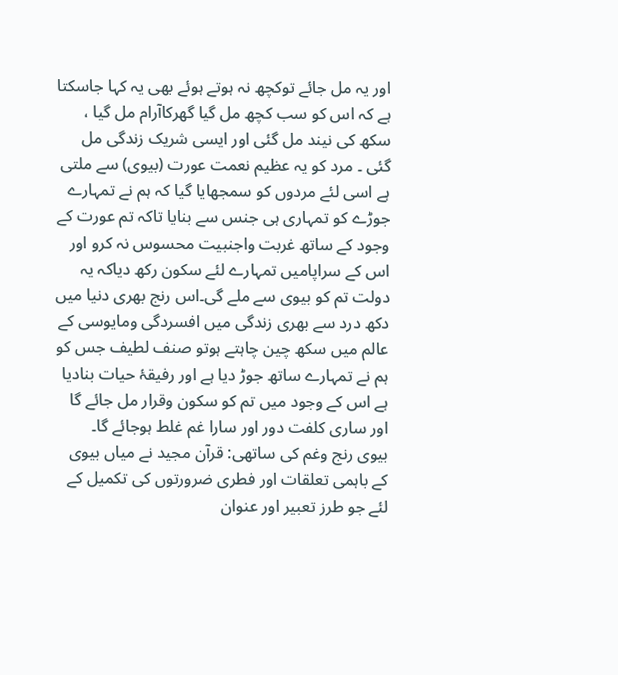اور یہ مل جائے توکچھ نہ ہوتے ہوئے بھی یہ کہا جاسکتا ہے کہ اس کو سب کچھ مل گیا گھرکاآرام مل گیا ، سکھ کی نیند مل گئی اور ایسی شریک زندگی مل گئی ۔ مرد کو یہ عظیم نعمت عورت (بیوی) سے ملتی ہے اسی لئے مردوں کو سمجھایا گیا کہ ہم نے تمہارے جوڑے کو تمہاری ہی جنس سے بنایا تاکہ تم عورت کے وجود کے ساتھ غربت واجنبیت محسوس نہ کرو اور اس کے سراپامیں تمہارے لئے سکون رکھ دیاکہ یہ دولت تم کو بیوی سے ملے گی۔اس رنج بھری دنیا میں دکھ درد سے بھری زندگی میں افسردگی ومایوسی کے عالم میں سکھ چین چاہتے ہوتو صنف لطیف جس کو ہم نے تمہارے ساتھ جوڑ دیا ہے اور رفیقۂ حیات بنادیا ہے اس کے وجود میں تم کو سکون وقرار مل جائے گا اور ساری کلفت دور اور سارا غم غلط ہوجائے گا۔
بیوی رنج وغم کی ساتھی: قرآن مجید نے میاں بیوی کے باہمی تعلقات اور فطری ضرورتوں کی تکمیل کے لئے جو طرز تعبیر اور عنوان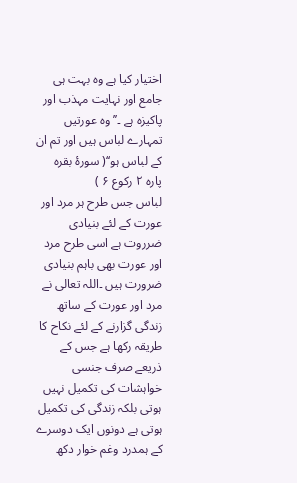اختیار کیا ہے وہ بہت ہی جامع اور نہایت مہذب اور پاکیزہ ہے ۔’’ وہ عورتیں تمہارے لباس ہیں اور تم ان کے لباس ہو‘‘( سورۂ بقرہ پارہ ۲ رکوع ۶ )
لباس جس طرح ہر مرد اور عورت کے لئے بنیادی ضرروت ہے اسی طرح مرد اور عورت بھی باہم بنیادی ضرورت ہیں ۔اللہ تعالی نے مرد اور عورت کے ساتھ زندگی گزارنے کے لئے نکاح کا طریقہ رکھا ہے جس کے ذریعے صرف جنسی خواہشات کی تکمیل نہیں ہوتی بلکہ زندگی کی تکمیل ہوتی ہے دونوں ایک دوسرے کے ہمدرد وغم خوار دکھ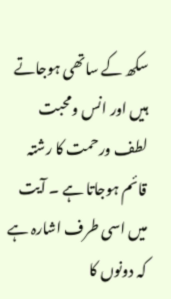سکھ کے ساتھی ہوجاتے ہیں اور انس ومحبت لطف ورحمت کا رشتہ قائم ہوجاتا ہے ۔ آیت میں اسی طرف اشارہ ہے کہ دونوں کا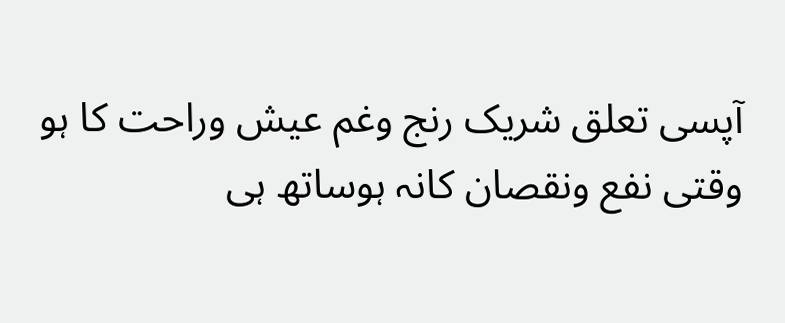آپسی تعلق شریک رنج وغم عیش وراحت کا ہو وقتی نفع ونقصان کانہ ہوساتھ ہی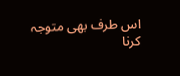اس طرف بھی متوجہ کرنا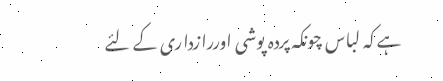ہے کہ لباس چونکہ پردہ پوشی اوررازداری کے لئے